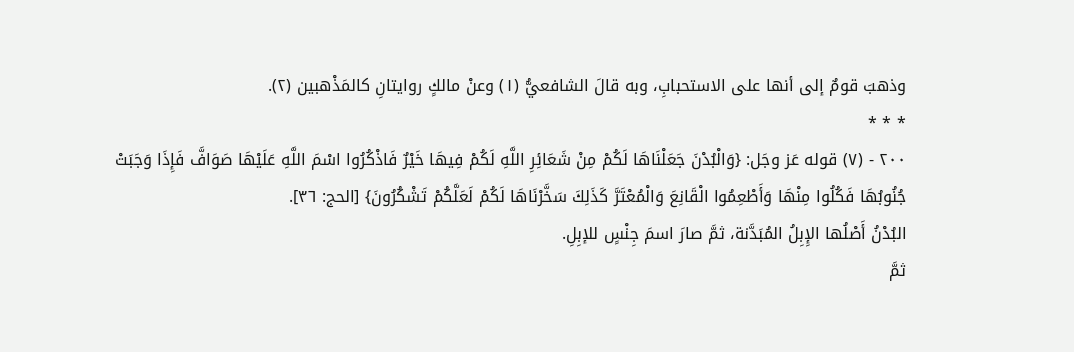وذهبَ قومٌ إلى أنها على الاستحبابِ، وبه قالَ الشافعيُّ (١) وعنْ مالكٍ روايتانِ كالمَذْهبين (٢).
* * *
٢٠٠ - (٧) قوله عَز وجَل: {وَالْبُدْنَ جَعَلْنَاهَا لَكُمْ مِنْ شَعَائِرِ اللَّهِ لَكُمْ فِيهَا خَيْرٌ فَاذْكُرُوا اسْمَ اللَّهِ عَلَيْهَا صَوَافَّ فَإِذَا وَجَبَتْ جُنُوبُهَا فَكُلُوا مِنْهَا وَأَطْعِمُوا الْقَانِعَ وَالْمُعْتَرَّ كَذَلِكَ سَخَّرْنَاهَا لَكُمْ لَعَلَّكُمْ تَشْكُرُونَ} [الحج: ٣٦].
البُدْنُ أَصْلُها الإِبِلُ المُبَدَّنة، ثمَّ صارَ اسمَ جِنْسٍ للإبِلِ.
ثمَّ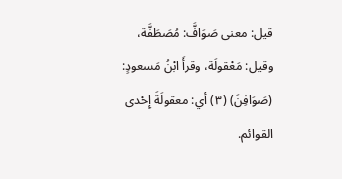قيل: معنى صَوَافَّ: مُصَطَفَّة، وقيل: مَعْقولَة، وقرأَ ابْنُ مَسعودٍ: (صَوَافِنَ) (٣) أي: معقولَةَ إِحْدى القوائم.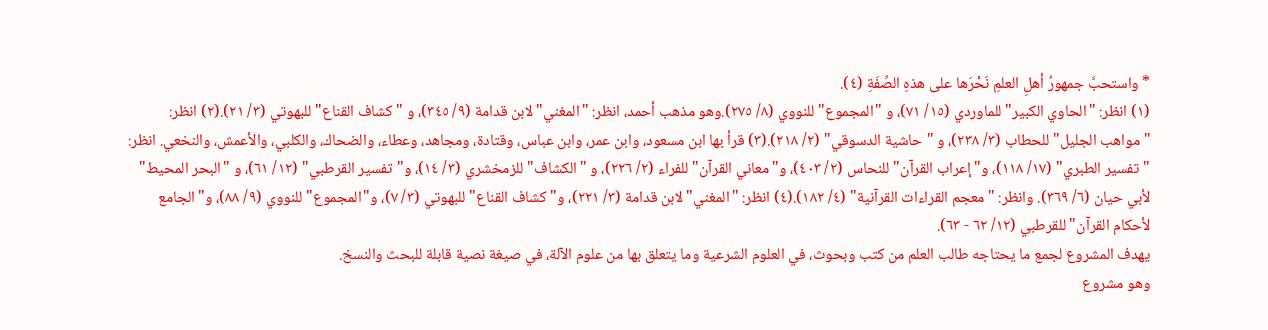* واستحبَّ جمهورُ أهلِ العلمِ نَحْرَها على هذهِ الصِّفَةِ (٤).
(١) انظر: "الحاوي الكبير" للماوردي (١٥/ ٧١)، و "المجموع" للنووي (٨/ ٢٧٥).وهو مذهب أحمد، انظر: "المغني" لابن قدامة (٩/ ٣٤٥)، و "كشاف القناع" للبهوتي (٣/ ٢١).(٢) انظر: "مواهب الجليل" للحطاب (٣/ ٢٣٨)، و "حاشية الدسوقي" (٢/ ٢١٨).(٣) قرأ بها ابن مسعود، وابن عمر، وابن عباس، وقتادة، ومجاهد، وعطاء، والضحاك، والكلبي، والأعمش، والنخعي. انظر: "تفسير الطبري" (١٧/ ١١٨)، و"إعراب القرآن" للنحاس (٢/ ٤٠٣)، و"معاني القرآن" للفراء (٢/ ٢٢٦)، و "الكشاف" للزمخشري (٣/ ١٤)، و"تفسير القرطبي" (١٢/ ٦١)، و "البحر المحيط" لأبي حيان (٦/ ٣٦٩). وانظر: "معجم القراءات القرآنية" (٤/ ١٨٢).(٤) انظر: "المغني" لابن قدامة (٣/ ٢٢١)، و"كشاف القناع" للبهوتي (٣/ ٧)، و"المجموع" للنووي (٩/ ٨٨)، و"الجامع لأحكام القرآن" للقرطبي (١٢/ ٦٢ - ٦٣).
يهدف المشروع لجمع ما يحتاجه طالب العلم من كتب وبحوث، في العلوم الشرعية وما يتعلق بها من علوم الآلة، في صيغة نصية قابلة للبحث والنسخ.
وهو مشروع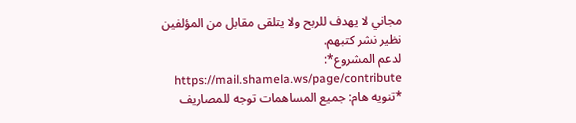مجاني لا يهدف للربح ولا يتلقى مقابل من المؤلفين نظير نشر كتبهم.
لدعم المشروع*: https://mail.shamela.ws/page/contribute
*تنويه هام: جميع المساهمات توجه للمصاريف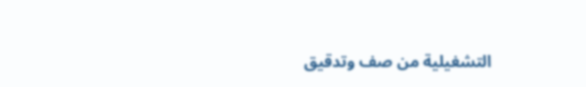التشغيلية من صف وتدقيق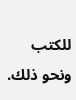للكتب ونحو ذلك.